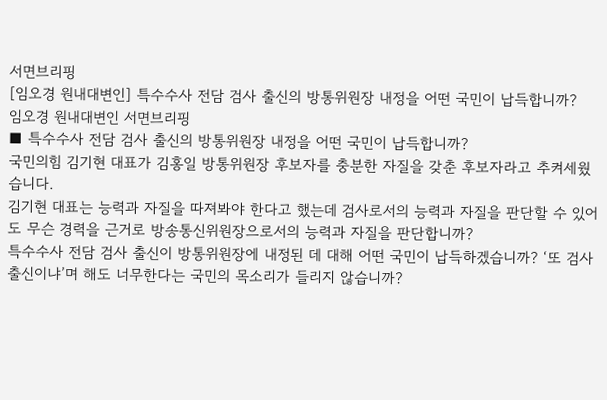서면브리핑
[임오경 원내대변인] 특수수사 전담 검사 출신의 방통위원장 내정을 어떤 국민이 납득합니까?
임오경 원내대변인 서면브리핑
■ 특수수사 전담 검사 출신의 방통위원장 내정을 어떤 국민이 납득합니까?
국민의힘 김기현 대표가 김홍일 방통위원장 후보자를 충분한 자질을 갖춘 후보자라고 추켜세웠습니다.
김기현 대표는 능력과 자질을 따져봐야 한다고 했는데 검사로서의 능력과 자질을 판단할 수 있어도 무슨 경력을 근거로 방송통신위원장으로서의 능력과 자질을 판단합니까?
특수수사 전담 검사 출신이 방통위원장에 내정된 데 대해 어떤 국민이 납득하겠습니까? ‘또 검사 출신이냐’며 해도 너무한다는 국민의 목소리가 들리지 않습니까?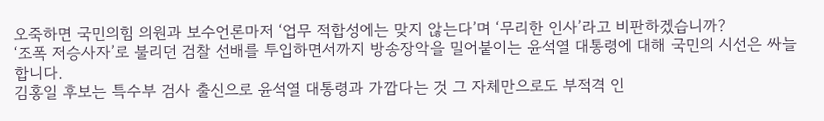오죽하면 국민의힘 의원과 보수언론마저 ‘업무 적합성에는 맞지 않는다’며 ‘무리한 인사’라고 비판하겠습니까?
‘조폭 저승사자’로 불리던 검찰 선배를 투입하면서까지 방송장악을 밀어붙이는 윤석열 대통령에 대해 국민의 시선은 싸늘합니다.
김홍일 후보는 특수부 검사 출신으로 윤석열 대통령과 가깝다는 것 그 자체만으로도 부적격 인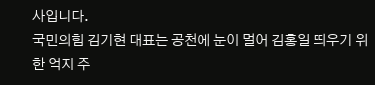사입니다.
국민의힘 김기현 대표는 공천에 눈이 멀어 김홍일 띄우기 위한 억지 주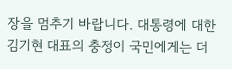장을 멈추기 바랍니다. 대통령에 대한 김기현 대표의 충정이 국민에게는 더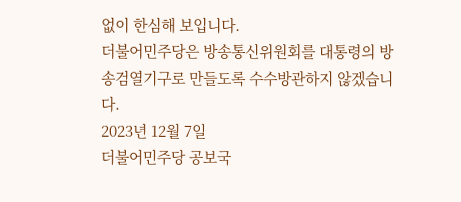없이 한심해 보입니다.
더불어민주당은 방송통신위원회를 대통령의 방송검열기구로 만들도록 수수방관하지 않겠습니다.
2023년 12월 7일
더불어민주당 공보국